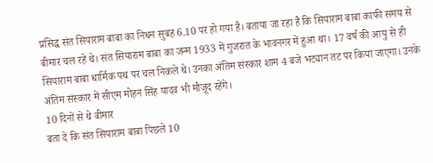प्रसिद्ध संत सियाराम बाबा का निधन सुबह 6.10 पर हो गया है। बताया जा रहा है कि सियाराम बाबा काफी समय से बीमार चल रहे थे। संत सियाराम बाबा का जन्म 1933 में गुजरात के भावनगर में हुआ था। 17 वर्ष की आयु से ही सियाराम बाबा धार्मिक पथ पर चल निकले थे। उनका अंतिम संस्कार शाम 4 बजे भट्यान तट पर किया जाएगा। उनके अंतिम संस्कार में सीएम मोहन सिंह यादव भी मौजूद रहेंगे।
10 दिनों से थे बीमार
बता दें कि संत सियाराम बाबा पिछले 10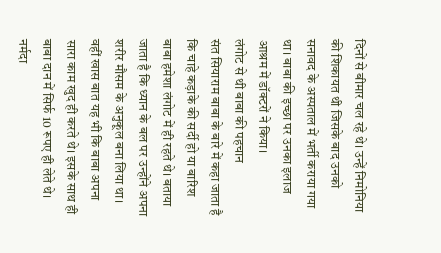दिनों से बीमार चल रहे थे। उन्हें निमोनिया की शिकायत थी जिसके बाद उनको सनावद के अस्पताल में भर्ती कराया गया था। बाबा की इच्छा पर उनका इलाज आश्रम में डॉक्टरों ने किया।
लंगोट से थी बाबा की पहचान
संत सियाराम बाबा के बारे में कहा जाता है कि चाहे कड़ाके की सर्दी हो या बारिश बाबा हमेशा लंगोट में ही रहते थे। बताया जाता है कि ध्यान के बल पर उन्होंने अपना शरीर मौसम के अनुकूल बना लिया था। वहीं खास बात यह भी कि बाबा अपना सारा काम खुद ही करते थे। इसके साथ ही बाबा दान में सिर्फ 10 रूपए ही लेते थे। नर्मदा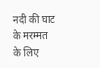नदी की घाट के मरम्मत के लिए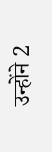उन्होंने 2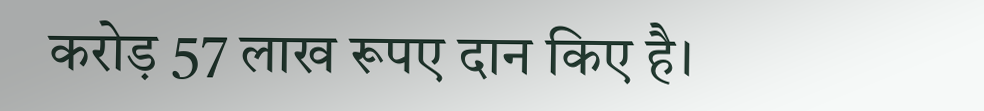करोड़ 57 लाख रूपए दान किए है।